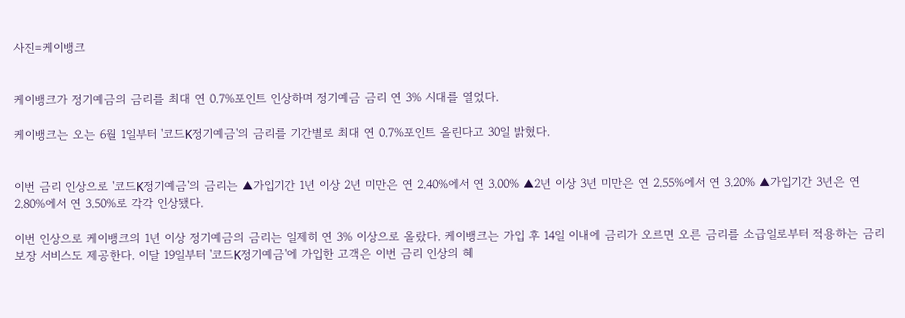사진=케이뱅크


케이뱅크가 정기예금의 금리를 최대 연 0.7%포인트 인상하며 정기예금 금리 연 3% 시대를 열었다.

케이뱅크는 오는 6월 1일부터 '코드K정기예금'의 금리를 기간별로 최대 연 0.7%포인트 올린다고 30일 밝혔다.


이번 금리 인상으로 '코드K정기예금'의 금리는 ▲가입기간 1년 이상 2년 미만은 연 2.40%에서 연 3.00% ▲2년 이상 3년 미만은 연 2.55%에서 연 3.20% ▲가입기간 3년은 연 2.80%에서 연 3.50%로 각각 인상됐다.

이번 인상으로 케이뱅크의 1년 이상 정기예금의 금리는 일제히 연 3% 이상으로 올랐다. 케이뱅크는 가입 후 14일 이내에 금리가 오르면 오른 금리를 소급일로부터 적용하는 금리보장 서비스도 제공한다. 이달 19일부터 '코드K정기예금'에 가입한 고객은 이번 금리 인상의 혜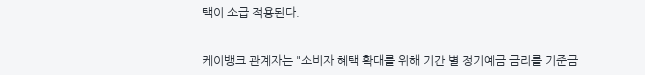택이 소급 적용된다.


케이뱅크 관계자는 "소비자 혜택 확대를 위해 기간 별 정기예금 금리를 기준금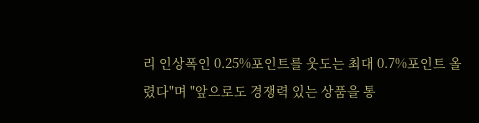리 인상폭인 0.25%포인트를 웃도는 최대 0.7%포인트 올렸다"며 "앞으로도 경쟁력 있는 상품을 통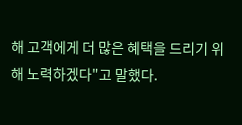해 고객에게 더 많은 혜택을 드리기 위해 노력하겠다"고 말했다.